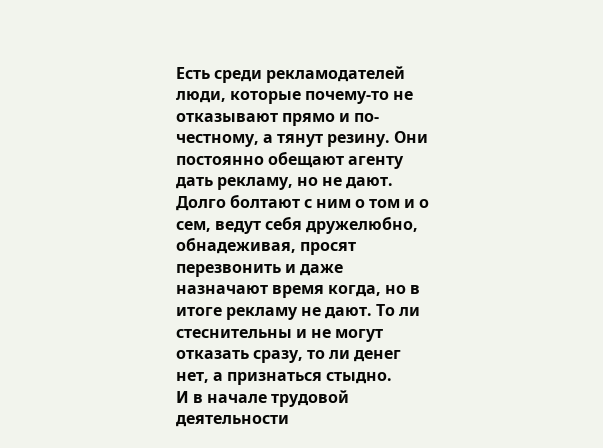Есть среди рекламодателей люди, которые почему-то не отказывают прямо и по-честному, а тянут резину. Они постоянно обещают агенту дать рекламу, но не дают. Долго болтают с ним о том и о сем, ведут себя дружелюбно, обнадеживая, просят перезвонить и даже назначают время когда, но в итоге рекламу не дают. То ли стеснительны и не могут отказать сразу, то ли денег нет, а признаться стыдно.
И в начале трудовой деятельности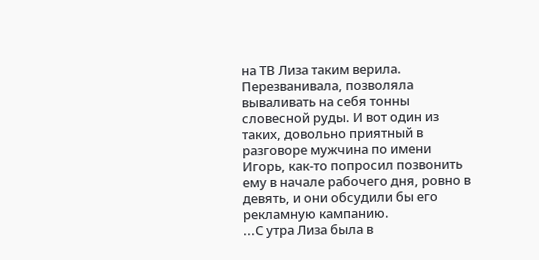на ТВ Лиза таким верила. Перезванивала, позволяла вываливать на себя тонны словесной руды. И вот один из таких, довольно приятный в разговоре мужчина по имени Игорь, как-то попросил позвонить ему в начале рабочего дня, ровно в девять, и они обсудили бы его рекламную кампанию.
...С утра Лиза была в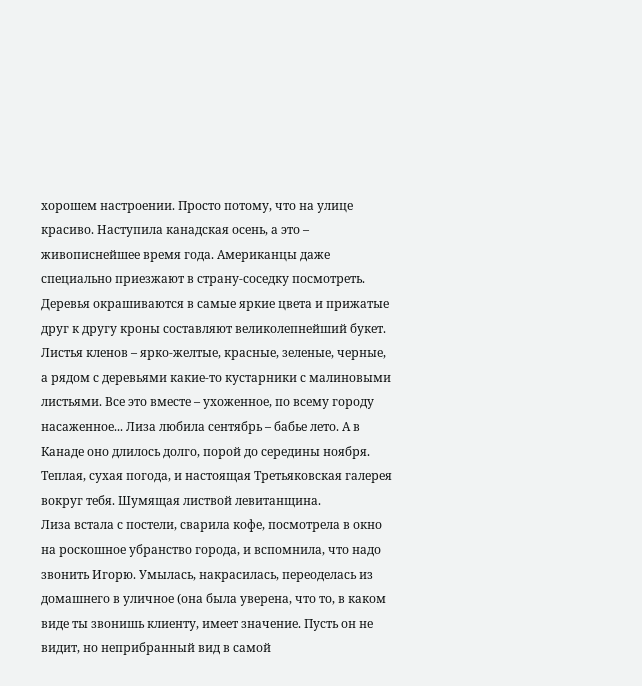хорошем настроении. Просто потому, что на улице красиво. Наступила канадская осень, а это – живописнейшее время года. Американцы даже специально приезжают в страну-соседку посмотреть. Деревья окрашиваются в самые яркие цвета и прижатые друг к другу кроны составляют великолепнейший букет. Листья кленов – ярко-желтые, красные, зеленые, черные, а рядом с деревьями какие-то кустарники с малиновыми листьями. Все это вместе – ухоженное, по всему городу насаженное... Лиза любила сентябрь – бабье лето. А в Канаде оно длилось долго, порой до середины ноября. Теплая, сухая погода, и настоящая Третьяковская галерея вокруг тебя. Шумящая листвой левитанщина.
Лиза встала с постели, сварила кофе, посмотрела в окно на роскошное убранство города, и вспомнила, что надо звонить Игорю. Умылась, накрасилась, переоделась из домашнего в уличное (она была уверена, что то, в каком виде ты звонишь клиенту, имеет значение. Пусть он не видит, но неприбранный вид в самой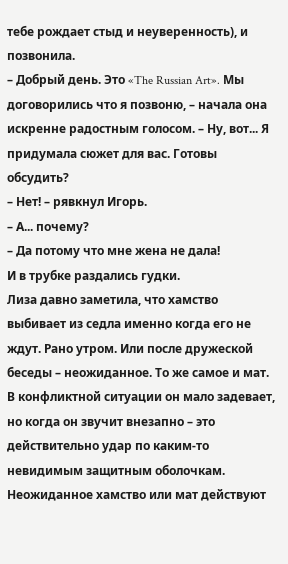тебе рождает стыд и неуверенность), и позвонила.
– Добрый день. Это «The Russian Art». Мы договорились что я позвоню, – начала она искренне радостным голосом. – Ну, вот... Я придумала сюжет для вас. Готовы обсудить?
– Нет! – рявкнул Игорь.
– А... почему?
– Да потому что мне жена не дала!
И в трубке раздались гудки.
Лиза давно заметила, что хамство выбивает из седла именно когда его не ждут. Рано утром. Или после дружеской беседы – неожиданное. То же самое и мат. В конфликтной ситуации он мало задевает, но когда он звучит внезапно – это действительно удар по каким-то невидимым защитным оболочкам. Неожиданное хамство или мат действуют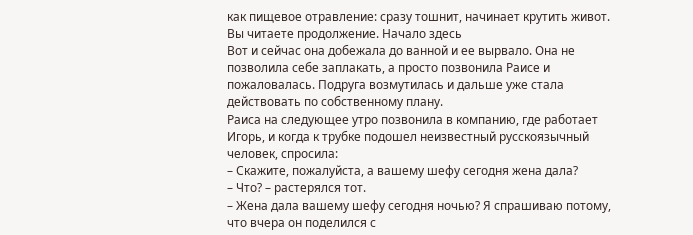как пищевое отравление: сразу тошнит, начинает крутить живот.
Вы читаете продолжение. Начало здесь
Вот и сейчас она добежала до ванной и ее вырвало. Она не позволила себе заплакать, а просто позвонила Раисе и пожаловалась. Подруга возмутилась и дальше уже стала действовать по собственному плану.
Раиса на следующее утро позвонила в компанию, где работает Игорь, и когда к трубке подошел неизвестный русскоязычный человек, спросила:
– Скажите, пожалуйста, а вашему шефу сегодня жена дала?
– Что? – растерялся тот.
– Жена дала вашему шефу сегодня ночью? Я спрашиваю потому, что вчера он поделился с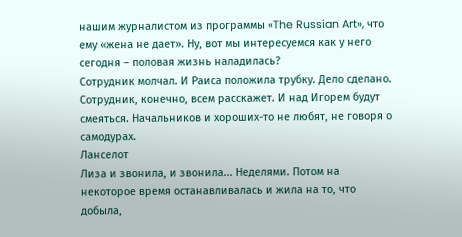нашим журналистом из программы «The Russian Art», что ему «жена не дает». Ну, вот мы интересуемся как у него сегодня – половая жизнь наладилась?
Сотрудник молчал. И Раиса положила трубку. Дело сделано. Сотрудник, конечно, всем расскажет. И над Игорем будут смеяться. Начальников и хороших-то не любят, не говоря о самодурах.
Ланселот
Лиза и звонила, и звонила... Неделями. Потом на некоторое время останавливалась и жила на то, что добыла,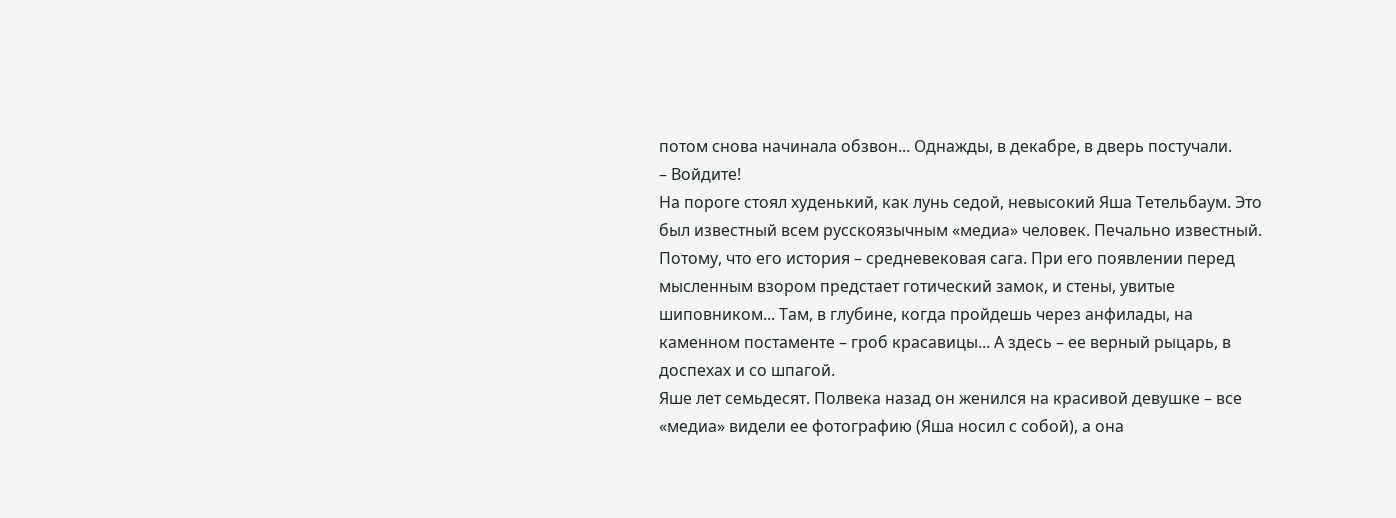потом снова начинала обзвон... Однажды, в декабре, в дверь постучали.
– Войдите!
На пороге стоял худенький, как лунь седой, невысокий Яша Тетельбаум. Это был известный всем русскоязычным «медиа» человек. Печально известный. Потому, что его история – средневековая сага. При его появлении перед мысленным взором предстает готический замок, и стены, увитые шиповником... Там, в глубине, когда пройдешь через анфилады, на каменном постаменте – гроб красавицы... А здесь – ее верный рыцарь, в доспехах и со шпагой.
Яше лет семьдесят. Полвека назад он женился на красивой девушке – все «медиа» видели ее фотографию (Яша носил с собой), а она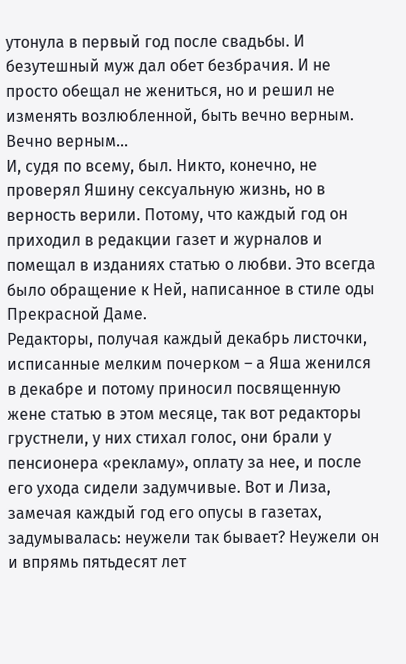утонула в первый год после свадьбы. И безутешный муж дал обет безбрачия. И не просто обещал не жениться, но и решил не изменять возлюбленной, быть вечно верным.
Вечно верным...
И, судя по всему, был. Никто, конечно, не проверял Яшину сексуальную жизнь, но в верность верили. Потому, что каждый год он приходил в редакции газет и журналов и помещал в изданиях статью о любви. Это всегда было обращение к Ней, написанное в стиле оды Прекрасной Даме.
Редакторы, получая каждый декабрь листочки, исписанные мелким почерком – а Яша женился в декабре и потому приносил посвященную жене статью в этом месяце, так вот редакторы грустнели, у них стихал голос, они брали у пенсионера «рекламу», оплату за нее, и после его ухода сидели задумчивые. Вот и Лиза, замечая каждый год его опусы в газетах, задумывалась: неужели так бывает? Неужели он и впрямь пятьдесят лет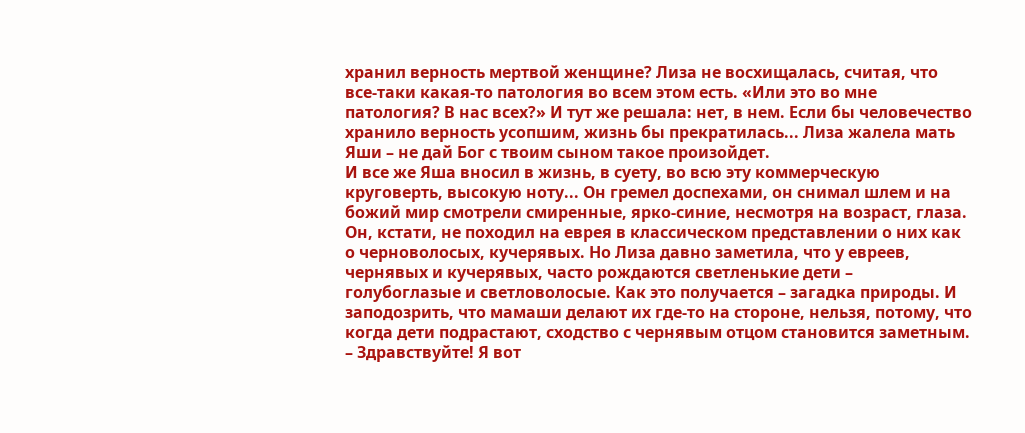хранил верность мертвой женщине? Лиза не восхищалась, считая, что все-таки какая-то патология во всем этом есть. «Или это во мне патология? В нас всех?» И тут же решала: нет, в нем. Если бы человечество хранило верность усопшим, жизнь бы прекратилась... Лиза жалела мать Яши – не дай Бог с твоим сыном такое произойдет.
И все же Яша вносил в жизнь, в суету, во всю эту коммерческую круговерть, высокую ноту... Он гремел доспехами, он снимал шлем и на божий мир смотрели смиренные, ярко-синие, несмотря на возраст, глаза. Он, кстати, не походил на еврея в классическом представлении о них как о черноволосых, кучерявых. Но Лиза давно заметила, что у евреев, чернявых и кучерявых, часто рождаются светленькие дети – голубоглазые и светловолосые. Как это получается – загадка природы. И заподозрить, что мамаши делают их где-то на стороне, нельзя, потому, что когда дети подрастают, сходство с чернявым отцом становится заметным.
– Здравствуйте! Я вот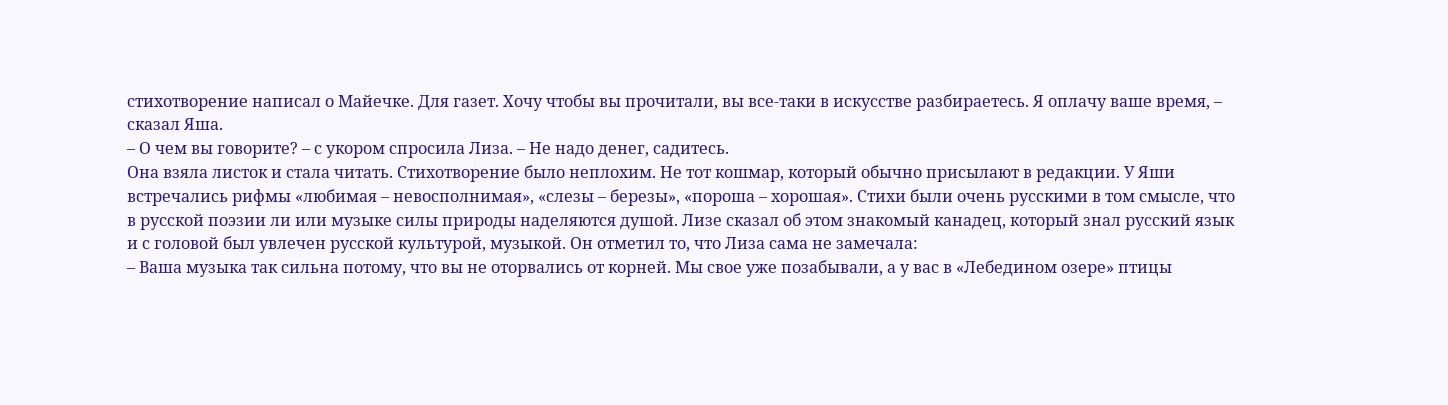стихотворение написал о Майечке. Для газет. Хочу чтобы вы прочитали, вы все-таки в искусстве разбираетесь. Я оплачу ваше время, – сказал Яша.
– О чем вы говорите? – с укором спросила Лиза. – Не надо денег, садитесь.
Она взяла листок и стала читать. Стихотворение было неплохим. Не тот кошмар, который обычно присылают в редакции. У Яши встречались рифмы «любимая – невосполнимая», «слезы – березы», «пороша – хорошая». Стихи были очень русскими в том смысле, что в русской поэзии ли или музыке силы природы наделяются душой. Лизе сказал об этом знакомый канадец, который знал русский язык и с головой был увлечен русской культурой, музыкой. Он отметил то, что Лиза сама не замечала:
– Ваша музыка так сильна потому, что вы не оторвались от корней. Мы свое уже позабывали, а у вас в «Лебедином озере» птицы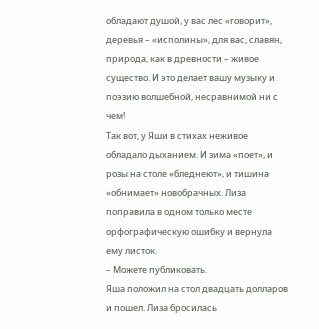обладают душой, у вас лес «говорит», деревья – «исполины», для вас, славян, природа, как в древности – живое существо. И это делает вашу музыку и поэзию волшебной, несравнимой ни с чем!
Так вот, у Яши в стихах неживое обладало дыханием. И зима «поет», и розы на столе «бледнеют», и тишина «обнимает» новобрачных. Лиза поправила в одном только месте орфографическую ошибку и вернула ему листок.
– Можете публиковать.
Яша положил на стол двадцать долларов и пошел. Лиза бросилась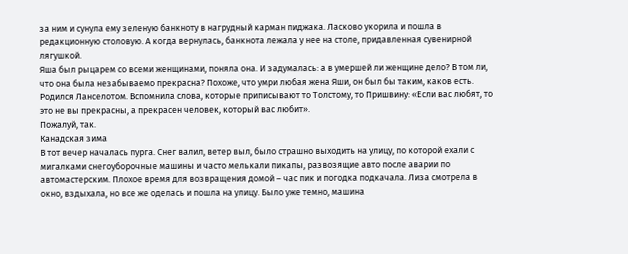за ним и сунула ему зеленую банкноту в нагрудный карман пиджака. Ласково укорила и пошла в редакционную столовую. А когда вернулась, банкнота лежала у нее на столе, придавленная сувенирной лягушкой.
Яша был рыцарем со всеми женщинами, поняла она. И задумалась: а в умершей ли женщине дело? В том ли, что она была незабываемо прекрасна? Похоже, что умри любая жена Яши, он был бы таким, каков есть. Родился Ланселотом. Вспомнила слова, которые приписывают то Толстому, то Пришвину: «Если вас любят, то это не вы прекрасны, а прекрасен человек, который вас любит».
Пожалуй, так.
Канадская зима
В тот вечер началась пурга. Снег валил, ветер выл, было страшно выходить на улицу, по которой ехали с мигалками снегоуборочные машины и часто мелькали пикапы, развозящие авто после аварии по автомастерским. Плохое время для возвращения домой – час пик и погодка подкачала. Лиза смотрела в окно, вздыхала, но все же оделась и пошла на улицу. Было уже темно, машина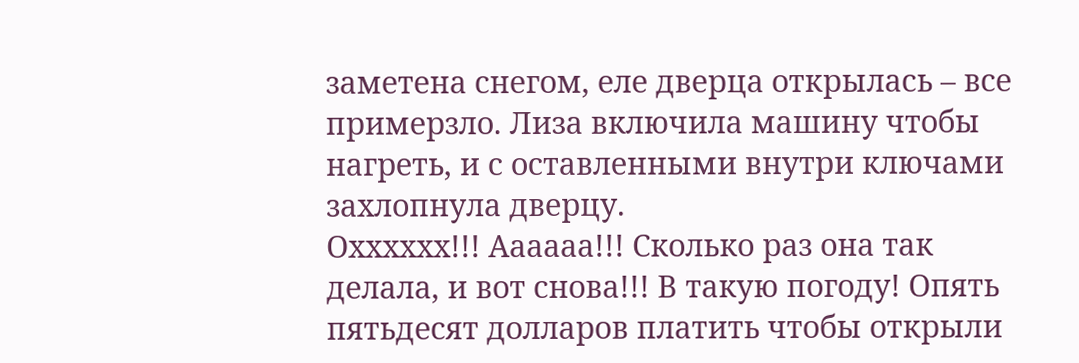заметена снегом, еле дверца открылась – все примерзло. Лиза включила машину чтобы нагреть, и с оставленными внутри ключами захлопнула дверцу.
Охххххх!!! Аааааа!!! Сколько раз она так делала, и вот снова!!! В такую погоду! Опять пятьдесят долларов платить чтобы открыли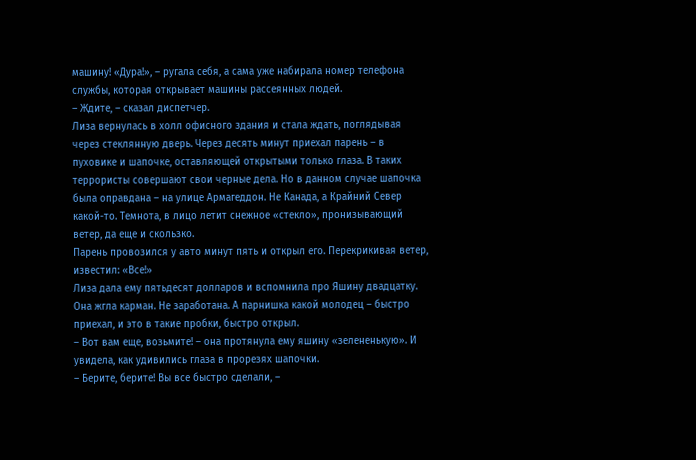машину! «Дура!», – ругала себя, а сама уже набирала номер телефона службы, которая открывает машины рассеянных людей.
– Ждите, – сказал диспетчер.
Лиза вернулась в холл офисного здания и стала ждать, поглядывая через стеклянную дверь. Через десять минут приехал парень – в пуховике и шапочке, оставляющей открытыми только глаза. В таких террористы совершают свои черные дела. Но в данном случае шапочка была оправдана – на улице Армагеддон. Не Канада, а Крайний Север какой-то. Темнота, в лицо летит снежное «стекло», пронизывающий ветер, да еще и скользко.
Парень провозился у авто минут пять и открыл его. Перекрикивая ветер, известил: «Все!»
Лиза дала ему пятьдесят долларов и вспомнила про Яшину двадцатку. Она жгла карман. Не заработана. А парнишка какой молодец – быстро приехал, и это в такие пробки, быстро открыл.
– Вот вам еще, возьмите! – она протянула ему яшину «зелененькую». И увидела, как удивились глаза в прорезях шапочки.
– Берите, берите! Вы все быстро сделали, –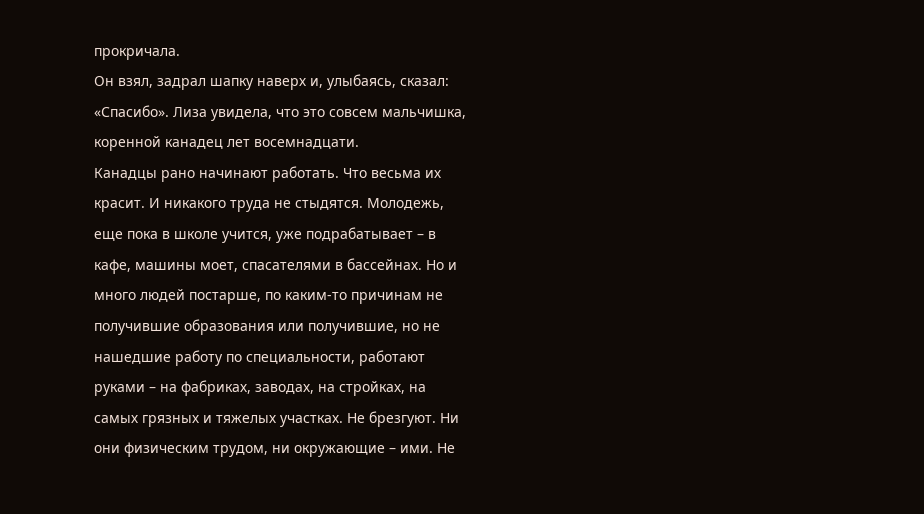прокричала.
Он взял, задрал шапку наверх и, улыбаясь, сказал: «Спасибо». Лиза увидела, что это совсем мальчишка, коренной канадец лет восемнадцати.
Канадцы рано начинают работать. Что весьма их красит. И никакого труда не стыдятся. Молодежь, еще пока в школе учится, уже подрабатывает – в кафе, машины моет, спасателями в бассейнах. Но и много людей постарше, по каким-то причинам не получившие образования или получившие, но не нашедшие работу по специальности, работают руками – на фабриках, заводах, на стройках, на самых грязных и тяжелых участках. Не брезгуют. Ни они физическим трудом, ни окружающие – ими. Не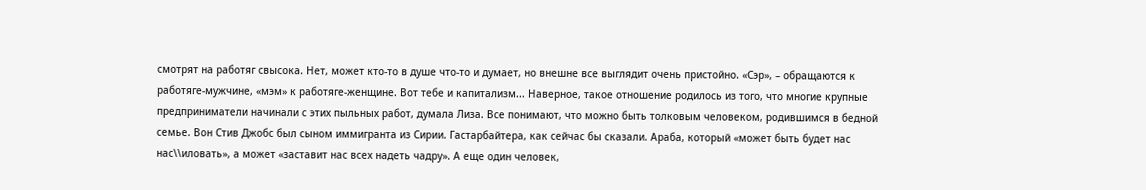смотрят на работяг свысока. Нет, может кто-то в душе что-то и думает, но внешне все выглядит очень пристойно. «Сэр», – обращаются к работяге-мужчине, «мэм» к работяге-женщине. Вот тебе и капитализм... Наверное, такое отношение родилось из того, что многие крупные предприниматели начинали с этих пыльных работ, думала Лиза. Все понимают, что можно быть толковым человеком, родившимся в бедной семье. Вон Стив Джобс был сыном иммигранта из Сирии. Гастарбайтера, как сейчас бы сказали. Араба, который «может быть будет нас нас\\иловать», а может «заставит нас всех надеть чадру». А еще один человек,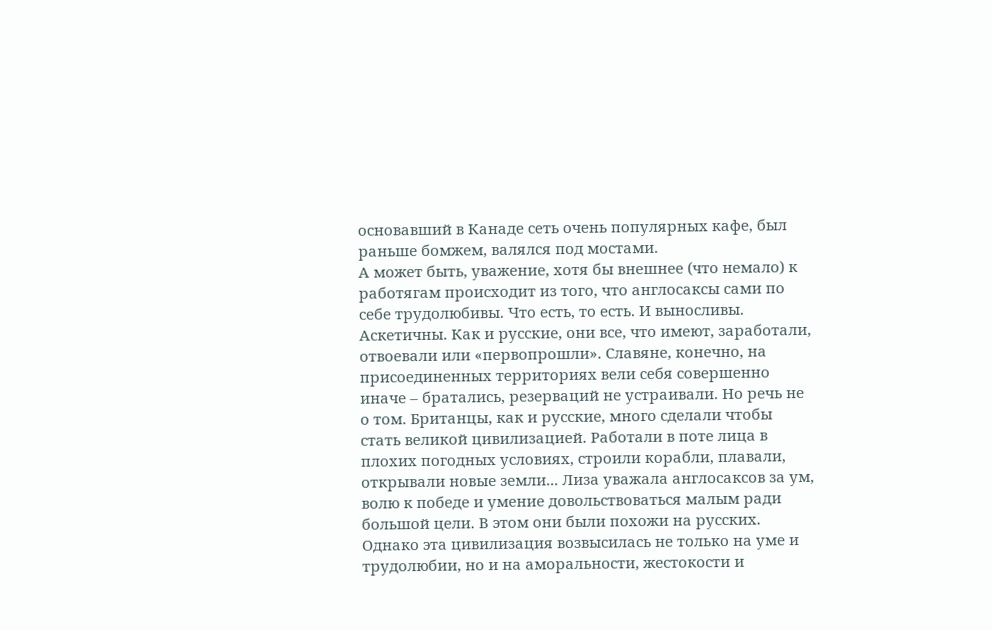основавший в Канаде сеть очень популярных кафе, был раньше бомжем, валялся под мостами.
А может быть, уважение, хотя бы внешнее (что немало) к работягам происходит из того, что англосаксы сами по себе трудолюбивы. Что есть, то есть. И выносливы. Аскетичны. Как и русские, они все, что имеют, заработали, отвоевали или «первопрошли». Славяне, конечно, на присоединенных территориях вели себя совершенно иначе – братались, резерваций не устраивали. Но речь не о том. Британцы, как и русские, много сделали чтобы стать великой цивилизацией. Работали в поте лица в плохих погодных условиях, строили корабли, плавали, открывали новые земли... Лиза уважала англосаксов за ум, волю к победе и умение довольствоваться малым ради большой цели. В этом они были похожи на русских.
Однако эта цивилизация возвысилась не только на уме и трудолюбии, но и на аморальности, жестокости и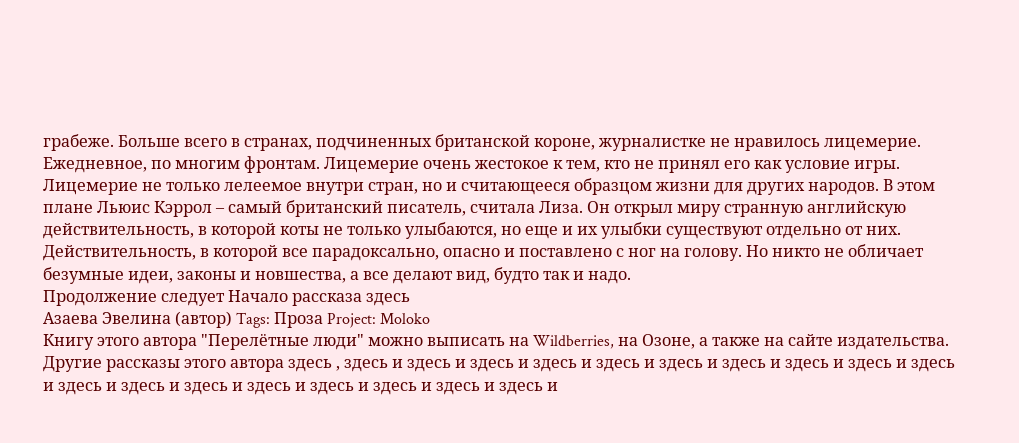грабеже. Больше всего в странах, подчиненных британской короне, журналистке не нравилось лицемерие. Ежедневное, по многим фронтам. Лицемерие очень жестокое к тем, кто не принял его как условие игры. Лицемерие не только лелеемое внутри стран, но и считающееся образцом жизни для других народов. В этом плане Льюис Кэррол – самый британский писатель, считала Лиза. Он открыл миру странную английскую действительность, в которой коты не только улыбаются, но еще и их улыбки существуют отдельно от них. Действительность, в которой все парадоксально, опасно и поставлено с ног на голову. Но никто не обличает безумные идеи, законы и новшества, а все делают вид, будто так и надо.
Продолжение следует Начало рассказа здесь
Азаева Эвелина (автор) Tags: Проза Project: Moloko
Книгу этого автора "Перелётные люди" можно выписать на Wildberries, на Озоне, а также на сайте издательства.
Другие рассказы этого автора здесь , здесь и здесь и здесь и здесь и здесь и здесь и здесь и здесь и здесь и здесь и здесь и здесь и здесь и здесь и здесь и здесь и здесь и здесь и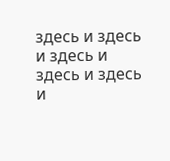здесь и здесь и здесь и здесь и здесь и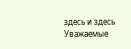здесь и здесь
Уважаемые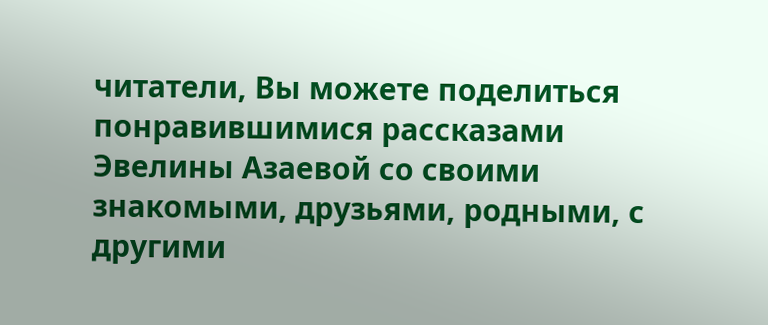читатели, Вы можете поделиться понравившимися рассказами Эвелины Азаевой со своими знакомыми, друзьями, родными, с другими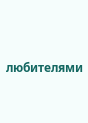любителями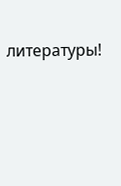литературы!